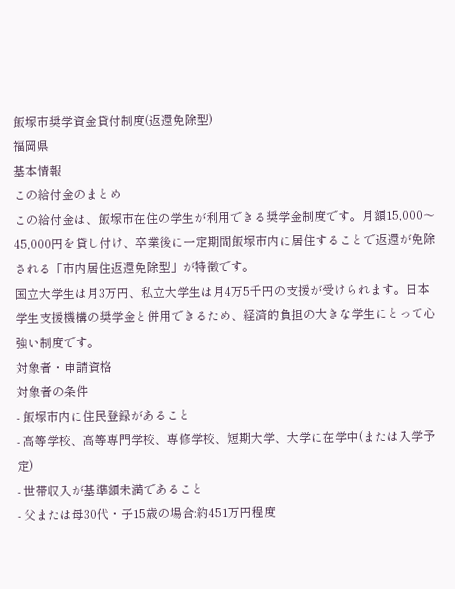飯塚市奨学資金貸付制度(返還免除型)
福岡県
基本情報
この給付金のまとめ
この給付金は、飯塚市在住の学生が利用できる奨学金制度です。月額15,000〜45,000円を貸し付け、卒業後に一定期間飯塚市内に居住することで返還が免除される「市内居住返還免除型」が特徴です。
国立大学生は月3万円、私立大学生は月4万5千円の支援が受けられます。日本学生支援機構の奨学金と併用できるため、経済的負担の大きな学生にとって心強い制度です。
対象者・申請資格
対象者の条件
- 飯塚市内に住民登録があること
- 高等学校、高等専門学校、専修学校、短期大学、大学に在学中(または入学予定)
- 世帯収入が基準額未満であること
- 父または母30代・子15歳の場合:約451万円程度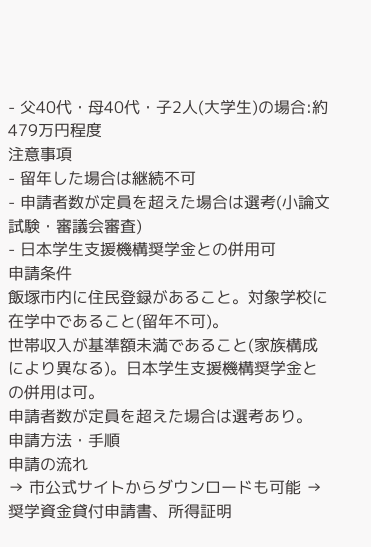- 父40代・母40代・子2人(大学生)の場合:約479万円程度
注意事項
- 留年した場合は継続不可
- 申請者数が定員を超えた場合は選考(小論文試験・審議会審査)
- 日本学生支援機構奨学金との併用可
申請条件
飯塚市内に住民登録があること。対象学校に在学中であること(留年不可)。
世帯収入が基準額未満であること(家族構成により異なる)。日本学生支援機構奨学金との併用は可。
申請者数が定員を超えた場合は選考あり。
申請方法・手順
申請の流れ
→ 市公式サイトからダウンロードも可能 → 奨学資金貸付申請書、所得証明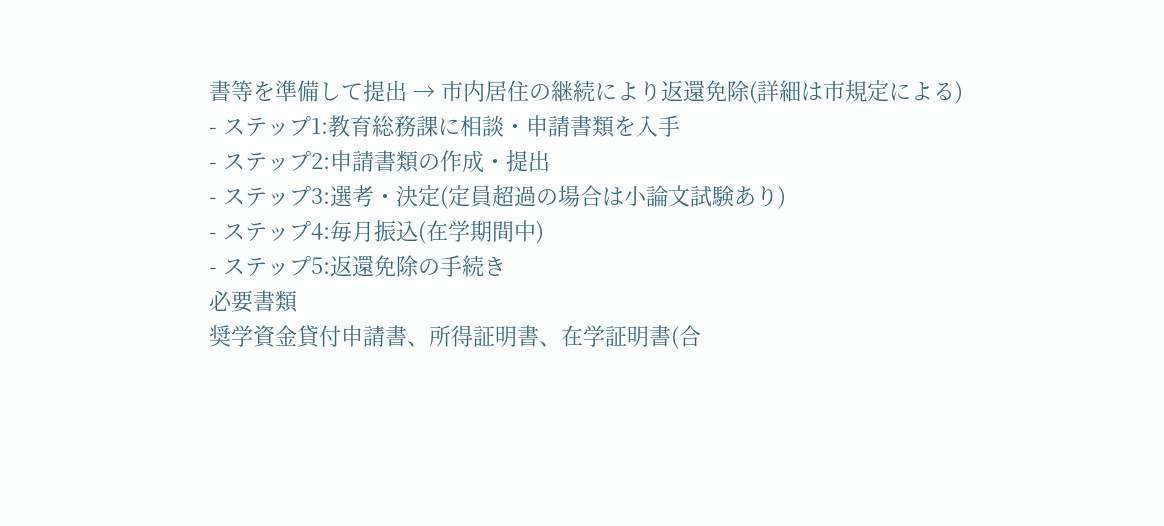書等を準備して提出 → 市内居住の継続により返還免除(詳細は市規定による)
- ステップ1:教育総務課に相談・申請書類を入手
- ステップ2:申請書類の作成・提出
- ステップ3:選考・決定(定員超過の場合は小論文試験あり)
- ステップ4:毎月振込(在学期間中)
- ステップ5:返還免除の手続き
必要書類
奨学資金貸付申請書、所得証明書、在学証明書(合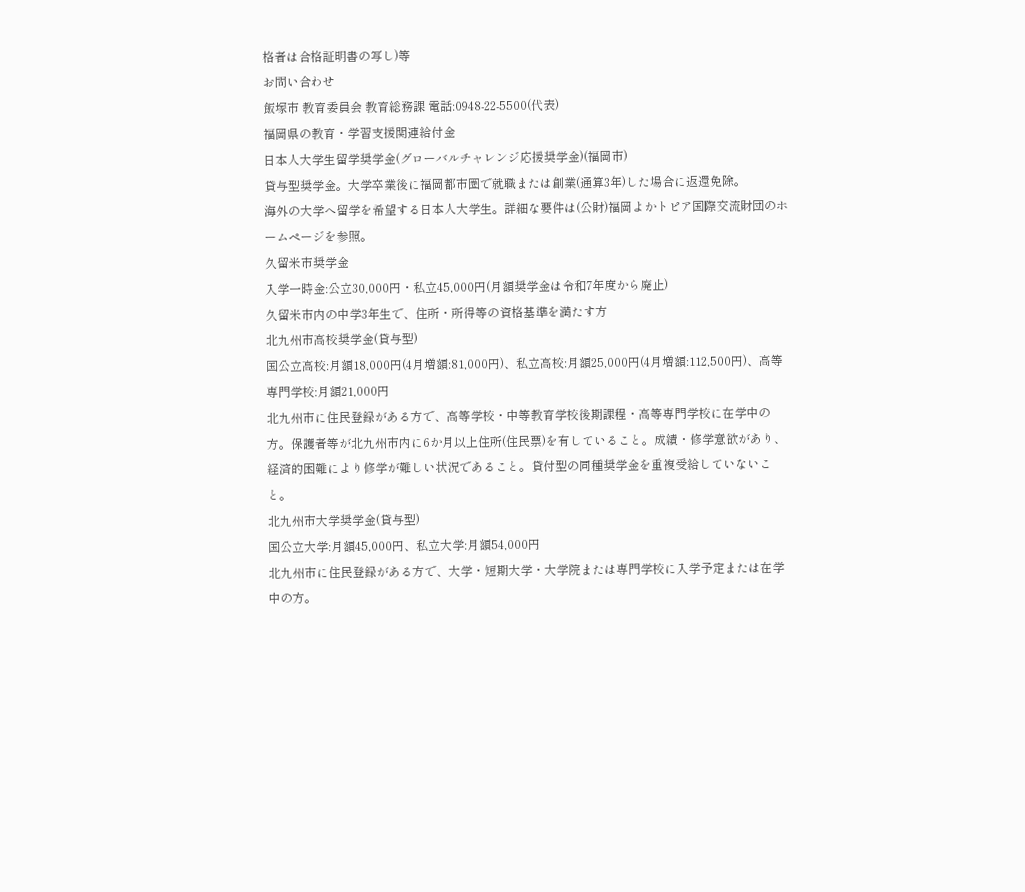格者は合格証明書の写し)等
お問い合わせ
飯塚市 教育委員会 教育総務課 電話:0948-22-5500(代表)
福岡県の教育・学習支援関連給付金
日本人大学生留学奨学金(グローバルチャレンジ応援奨学金)(福岡市)
貸与型奨学金。大学卒業後に福岡都市圏で就職または創業(通算3年)した場合に返還免除。
海外の大学へ留学を希望する日本人大学生。詳細な要件は(公財)福岡よかトピア国際交流財団のホームページを参照。
久留米市奨学金
入学一時金:公立30,000円・私立45,000円(月額奨学金は令和7年度から廃止)
久留米市内の中学3年生で、住所・所得等の資格基準を満たす方
北九州市高校奨学金(貸与型)
国公立高校:月額18,000円(4月増額:81,000円)、私立高校:月額25,000円(4月増額:112,500円)、高等専門学校:月額21,000円
北九州市に住民登録がある方で、高等学校・中等教育学校後期課程・高等専門学校に在学中の方。保護者等が北九州市内に6か月以上住所(住民票)を有していること。成績・修学意欲があり、経済的困難により修学が難しい状況であること。貸付型の同種奨学金を重複受給していないこと。
北九州市大学奨学金(貸与型)
国公立大学:月額45,000円、私立大学:月額54,000円
北九州市に住民登録がある方で、大学・短期大学・大学院または専門学校に入学予定または在学中の方。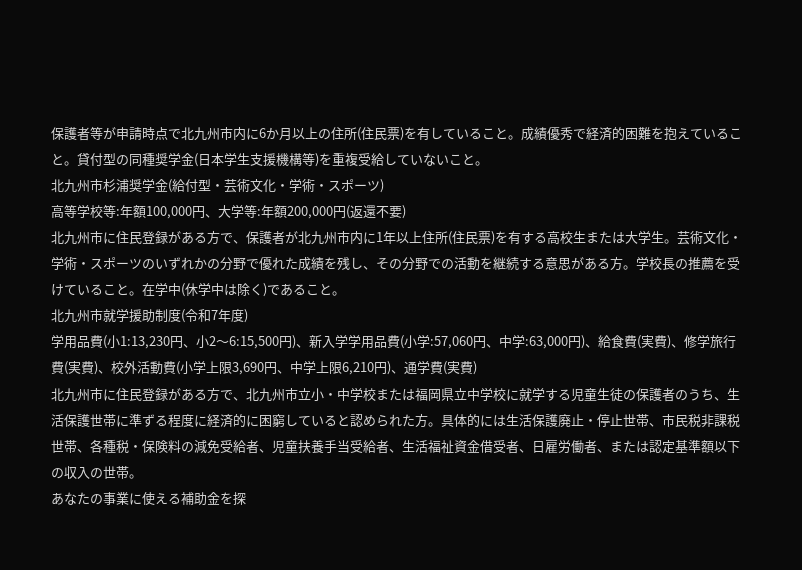保護者等が申請時点で北九州市内に6か月以上の住所(住民票)を有していること。成績優秀で経済的困難を抱えていること。貸付型の同種奨学金(日本学生支援機構等)を重複受給していないこと。
北九州市杉浦奨学金(給付型・芸術文化・学術・スポーツ)
高等学校等:年額100,000円、大学等:年額200,000円(返還不要)
北九州市に住民登録がある方で、保護者が北九州市内に1年以上住所(住民票)を有する高校生または大学生。芸術文化・学術・スポーツのいずれかの分野で優れた成績を残し、その分野での活動を継続する意思がある方。学校長の推薦を受けていること。在学中(休学中は除く)であること。
北九州市就学援助制度(令和7年度)
学用品費(小1:13,230円、小2〜6:15,500円)、新入学学用品費(小学:57,060円、中学:63,000円)、給食費(実費)、修学旅行費(実費)、校外活動費(小学上限3,690円、中学上限6,210円)、通学費(実費)
北九州市に住民登録がある方で、北九州市立小・中学校または福岡県立中学校に就学する児童生徒の保護者のうち、生活保護世帯に準ずる程度に経済的に困窮していると認められた方。具体的には生活保護廃止・停止世帯、市民税非課税世帯、各種税・保険料の減免受給者、児童扶養手当受給者、生活福祉資金借受者、日雇労働者、または認定基準額以下の収入の世帯。
あなたの事業に使える補助金を探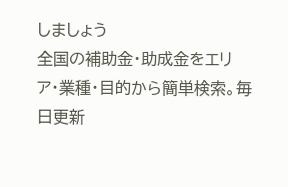しましょう
全国の補助金・助成金をエリア・業種・目的から簡単検索。毎日更新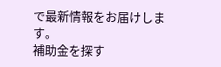で最新情報をお届けします。
補助金を探す